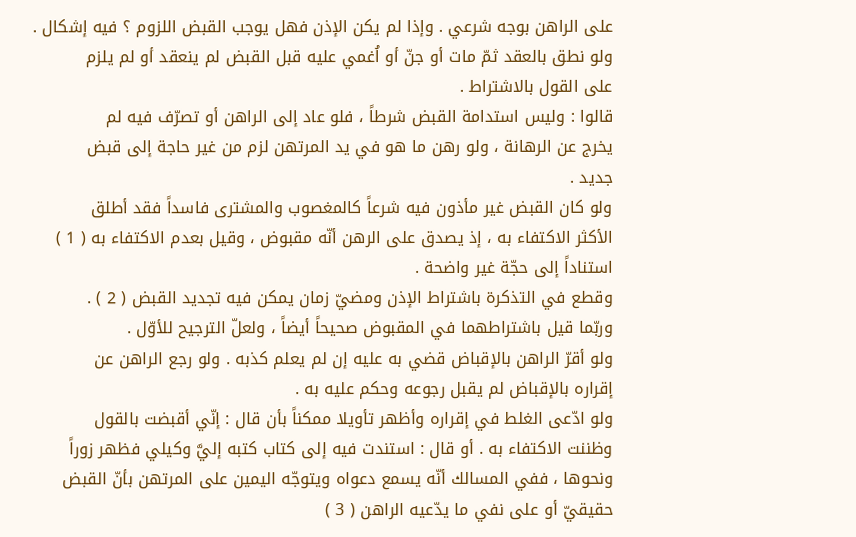على الراهن بوجه شرعي . وإذا لم يكن الإذن فهل يوجب القبض اللزوم ؟ فيه إشكال .
ولو نطق بالعقد ثمّ مات أو جنّ أو اُغمي عليه قبل القبض لم ينعقد أو لم يلزم
على القول بالاشتراط .
قالوا : وليس استدامة القبض شرطاً ، فلو عاد إلى الراهن أو تصرّف فيه لم
يخرج عن الرهانة ، ولو رهن ما هو في يد المرتهن لزم من غير حاجة إلى قبض
جديد .
ولو كان القبض غير مأذون فيه شرعاً كالمغصوب والمشترى فاسداً فقد أطلق
الأكثر الاكتفاء به ، إذ يصدق على الرهن أنّه مقبوض ، وقيل بعدم الاكتفاء به ( 1 )
استناداً إلى حجّة غير واضحة .
وقطع في التذكرة باشتراط الإذن ومضيّ زمان يمكن فيه تجديد القبض ( 2 ) .
وربّما قيل باشتراطهما في المقبوض صحيحاً أيضاً ، ولعلّ الترجيح للأوّل .
ولو أقرّ الراهن بالإقباض قضي به عليه إن لم يعلم كذبه . ولو رجع الراهن عن
إقراره بالإقباض لم يقبل رجوعه وحكم عليه به .
ولو ادّعى الغلط في إقراره وأظهر تأويلا ممكناً بأن قال : إنّي أقبضت بالقول
وظننت الاكتفاء به . أو قال : استندت فيه إلى كتاب كتبه إليَّ وكيلي فظهر زوراً
ونحوها ، ففي المسالك أنّه يسمع دعواه ويتوجّه اليمين على المرتهن بأنّ القبض
حقيقيّ أو على نفي ما يدّعيه الراهن ( 3 )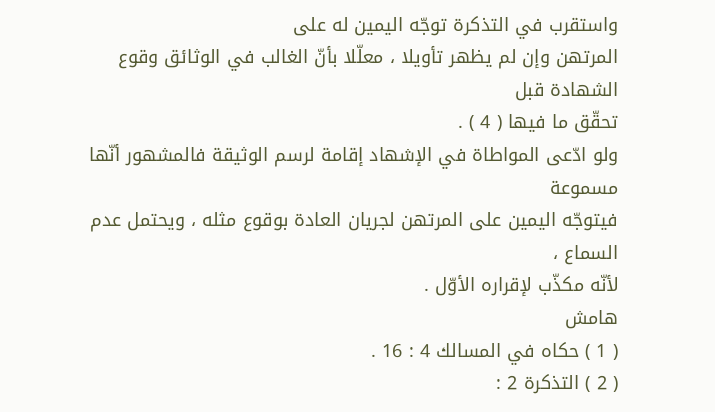واستقرب في التذكرة توجّه اليمين له على
المرتهن وإن لم يظهر تأويلا ، معلّلا بأنّ الغالب في الوثائق وقوع الشهادة قبل
تحقّق ما فيها ( 4 ) .
ولو ادّعى المواطاة في الإشهاد إقامة لرسم الوثيقة فالمشهور أنّها مسموعة
فيتوجّه اليمين على المرتهن لجريان العادة بوقوع مثله ، ويحتمل عدم السماع ،
لأنّه مكذّب لإقراره الأوّل .
هامش
( 1 ) حكاه في المسالك 4 : 16 .
( 2 ) التذكرة 2 :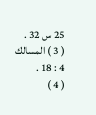25 س 32 .
( 3 ) المسالك 4 : 18 .
( 4 )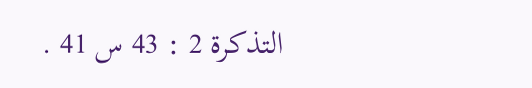التذكرة 2 : 43 س 41 .